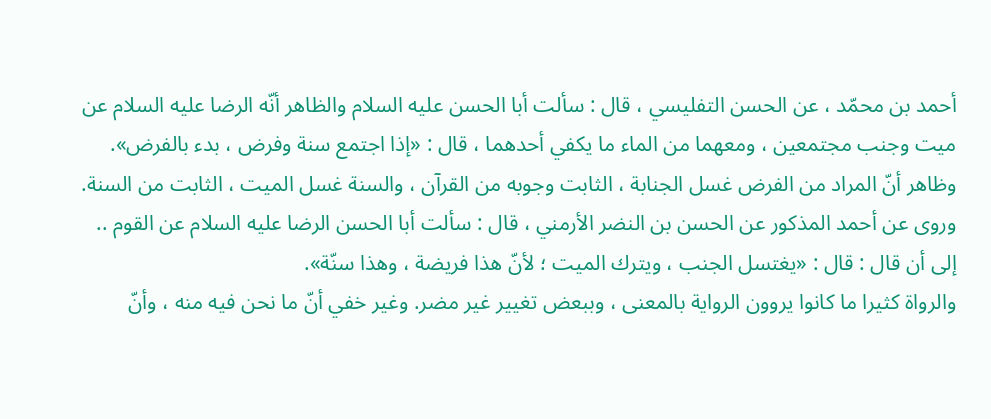أحمد بن محمّد ، عن الحسن التفليسي ، قال : سألت أبا الحسن عليه السلام والظاهر أنّه الرضا عليه السلام عن ميت وجنب مجتمعين ، ومعهما من الماء ما يكفي أحدهما ، قال : «إذا اجتمع سنة وفرض ، بدء بالفرض».
وظاهر أنّ المراد من الفرض غسل الجنابة ، الثابت وجوبه من القرآن ، والسنة غسل الميت ، الثابت من السنة.
وروى عن أحمد المذكور عن الحسن بن النضر الأرمني ، قال : سألت أبا الحسن الرضا عليه السلام عن القوم .. إلى أن قال : قال : «يغتسل الجنب ، ويترك الميت ؛ لأنّ هذا فريضة ، وهذا سنّة».
والرواة كثيرا ما كانوا يروون الرواية بالمعنى ، وببعض تغيير غير مضر. وغير خفي أنّ ما نحن فيه منه ، وأنّ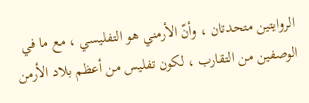الروايتين متحدتان ، وأنّ الأرمني هو التفليسي ، مع ما في الوصفين من التقارب ، لكون تفليس من أعظم بلاد الأرمن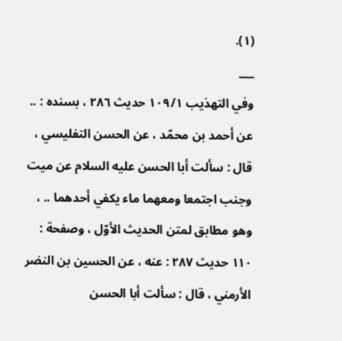(١).
___
وفي التهذيب ١٠٩/١ حديث ٢٨٦ ، بسنده : .. عن أحمد بن محمّد ، عن الحسن التفليسي ، قال : سألت أبا الحسن عليه السلام عن ميت وجنب اجتمعا ومعهما ماء يكفي أحدهما .. ، وهو مطابق لمتن الحديث الأوّل ، وصفحة : ١١٠ حديث ٢٨٧ : عنه ، عن الحسين بن النضر الأرمني ، قال : سألت أبا الحسن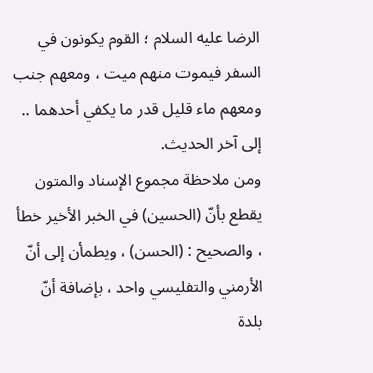الرضا عليه السلام ؛ القوم يكونون في السفر فيموت منهم ميت ، ومعهم جنب ومعهم ماء قليل قدر ما يكفي أحدهما .. إلى آخر الحديث.
ومن ملاحظة مجموع الإسناد والمتون يقطع بأنّ (الحسين) في الخبر الأخير خطأ ، والصحيح : (الحسن) ، ويطمأن إلى أنّ الأرمني والتفليسي واحد ، بإضافة أنّ بلدة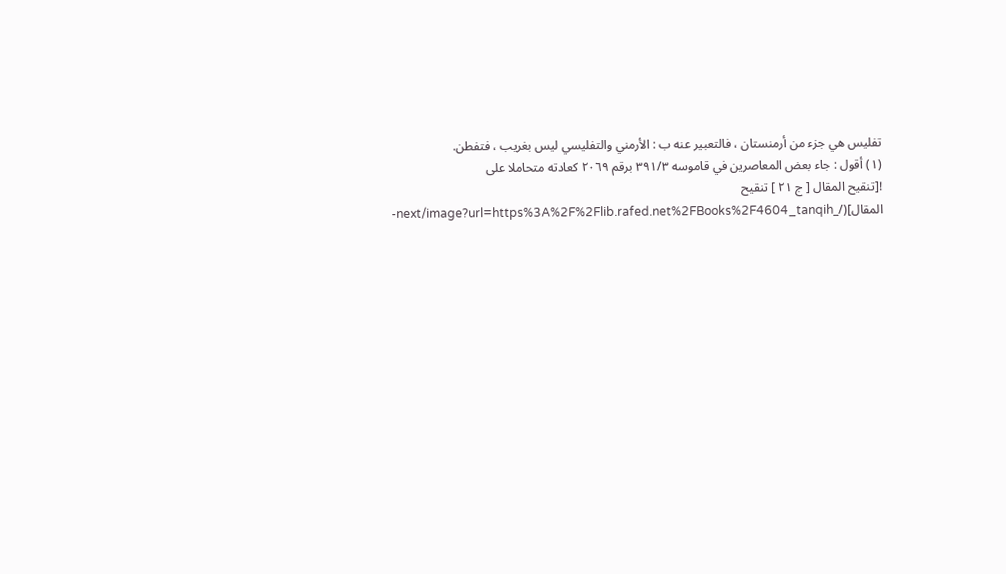تفليس هي جزء من أرمنستان ، فالتعبير عنه ب : الأرمني والتفليسي ليس بغريب ، فتفطن.
(١) أقول : جاء بعض المعاصرين في قاموسه ٣٩١/٣ برقم ٢٠٦٩ كعادته متحاملا على
![تنقيح المقال [ ج ٢١ ] تنقيح المقال](/_next/image?url=https%3A%2F%2Flib.rafed.net%2FBooks%2F4604_tanqih-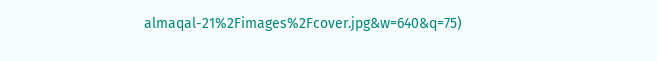almaqal-21%2Fimages%2Fcover.jpg&w=640&q=75)